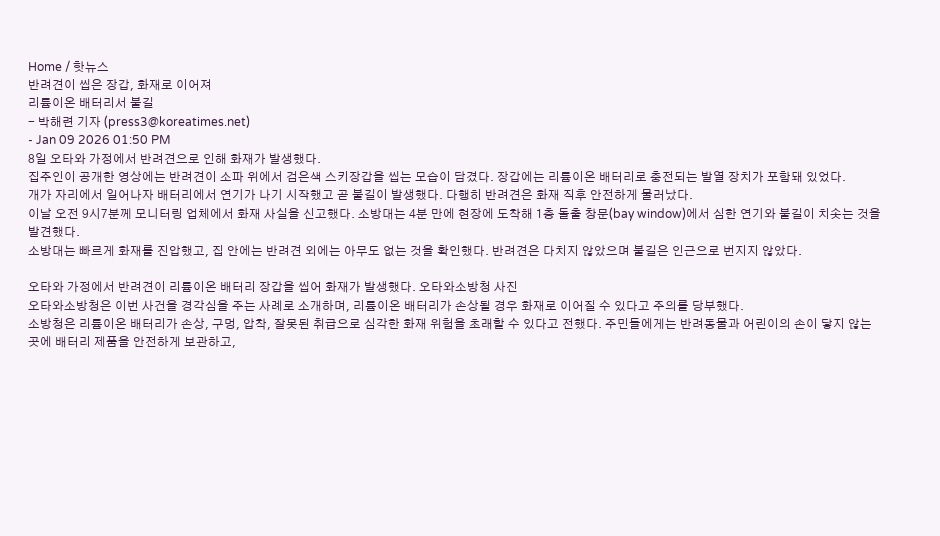Home / 핫뉴스
반려견이 씹은 장갑, 화재로 이어져
리튬이온 배터리서 불길
- 박해련 기자 (press3@koreatimes.net)
- Jan 09 2026 01:50 PM
8일 오타와 가정에서 반려견으로 인해 화재가 발생했다.
집주인이 공개한 영상에는 반려견이 소파 위에서 검은색 스키장갑을 씹는 모습이 담겼다. 장갑에는 리튬이온 배터리로 충전되는 발열 장치가 포함돼 있었다.
개가 자리에서 일어나자 배터리에서 연기가 나기 시작했고 곧 불길이 발생했다. 다행히 반려견은 화재 직후 안전하게 물러났다.
이날 오전 9시7분께 모니터링 업체에서 화재 사실을 신고했다. 소방대는 4분 만에 현장에 도착해 1층 돌출 창문(bay window)에서 심한 연기와 불길이 치솟는 것을 발견했다.
소방대는 빠르게 화재를 진압했고, 집 안에는 반려견 외에는 아무도 없는 것을 확인했다. 반려견은 다치지 않았으며 불길은 인근으로 번지지 않았다.

오타와 가정에서 반려견이 리튬이온 배터리 장갑을 씹어 화재가 발생했다. 오타와소방청 사진
오타와소방청은 이번 사건을 경각심을 주는 사례로 소개하며, 리튬이온 배터리가 손상될 경우 화재로 이어질 수 있다고 주의를 당부했다.
소방청은 리튬이온 배터리가 손상, 구멍, 압착, 잘못된 취급으로 심각한 화재 위험을 초래할 수 있다고 전했다. 주민들에게는 반려동물과 어린이의 손이 닿지 않는 곳에 배터리 제품을 안전하게 보관하고,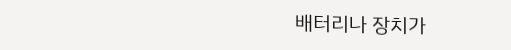배터리나 장치가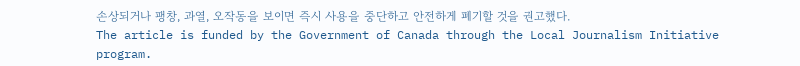손상되거나 팽창, 과열, 오작동을 보이면 즉시 사용을 중단하고 안전하게 폐기할 것을 권고했다.
The article is funded by the Government of Canada through the Local Journalism Initiative program.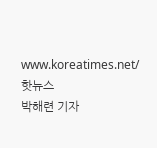www.koreatimes.net/핫뉴스
박해련 기자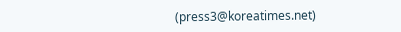(press3@koreatimes.net)